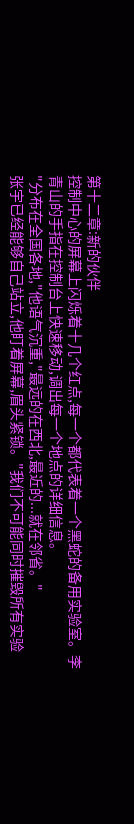第十二章:新的伙伴
控制中心的屏幕上闪烁着十几个红点,每一个都代表着一个黑蛇的备用实验室。李青山的手指在控制台上快速移动,调出每一个地点的详细信息。
"分布在全国各地,"他语气沉重,"最远的在西北,最近的...就在邻省。"
张宇已经能够自己站立,他盯着屏幕,眉头紧锁。"我们不可能同时摧毁所有实验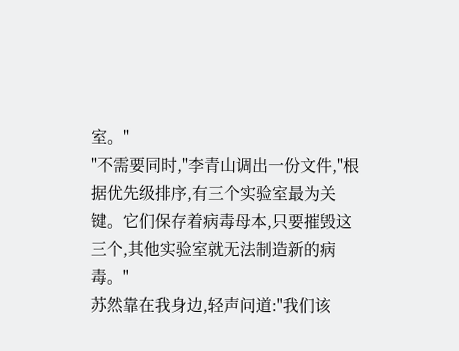室。"
"不需要同时,"李青山调出一份文件,"根据优先级排序,有三个实验室最为关键。它们保存着病毒母本,只要摧毁这三个,其他实验室就无法制造新的病毒。"
苏然靠在我身边,轻声问道:"我们该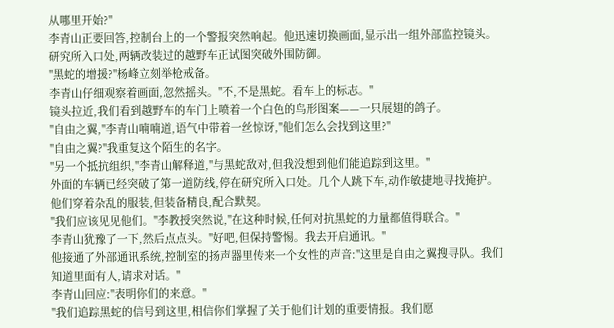从哪里开始?"
李青山正要回答,控制台上的一个警报突然响起。他迅速切换画面,显示出一组外部监控镜头。研究所入口处,两辆改装过的越野车正试图突破外围防御。
"黑蛇的增援?"杨峰立刻举枪戒备。
李青山仔细观察着画面,忽然摇头。"不,不是黑蛇。看车上的标志。"
镜头拉近,我们看到越野车的车门上喷着一个白色的鸟形图案——一只展翅的鸽子。
"自由之翼,"李青山喃喃道,语气中带着一丝惊讶,"他们怎么会找到这里?"
"自由之翼?"我重复这个陌生的名字。
"另一个抵抗组织,"李青山解释道,"与黑蛇敌对,但我没想到他们能追踪到这里。"
外面的车辆已经突破了第一道防线,停在研究所入口处。几个人跳下车,动作敏捷地寻找掩护。他们穿着杂乱的服装,但装备精良,配合默契。
"我们应该见见他们。"李教授突然说,"在这种时候,任何对抗黑蛇的力量都值得联合。"
李青山犹豫了一下,然后点点头。"好吧,但保持警惕。我去开启通讯。"
他接通了外部通讯系统,控制室的扬声器里传来一个女性的声音:"这里是自由之翼搜寻队。我们知道里面有人,请求对话。"
李青山回应:"表明你们的来意。"
"我们追踪黑蛇的信号到这里,相信你们掌握了关于他们计划的重要情报。我们愿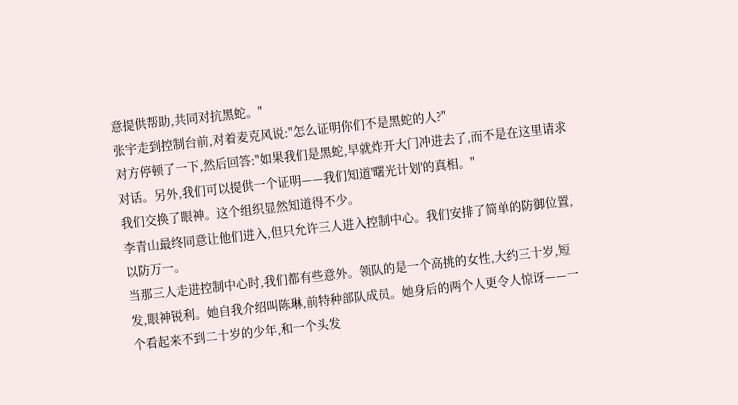意提供帮助,共同对抗黑蛇。"
张宇走到控制台前,对着麦克风说:"怎么证明你们不是黑蛇的人?"
对方停顿了一下,然后回答:"如果我们是黑蛇,早就炸开大门冲进去了,而不是在这里请求对话。另外,我们可以提供一个证明——我们知道'曙光计划'的真相。"
我们交换了眼神。这个组织显然知道得不少。
李青山最终同意让他们进入,但只允许三人进入控制中心。我们安排了简单的防御位置,以防万一。
当那三人走进控制中心时,我们都有些意外。领队的是一个高挑的女性,大约三十岁,短发,眼神锐利。她自我介绍叫陈琳,前特种部队成员。她身后的两个人更令人惊讶——一个看起来不到二十岁的少年,和一个头发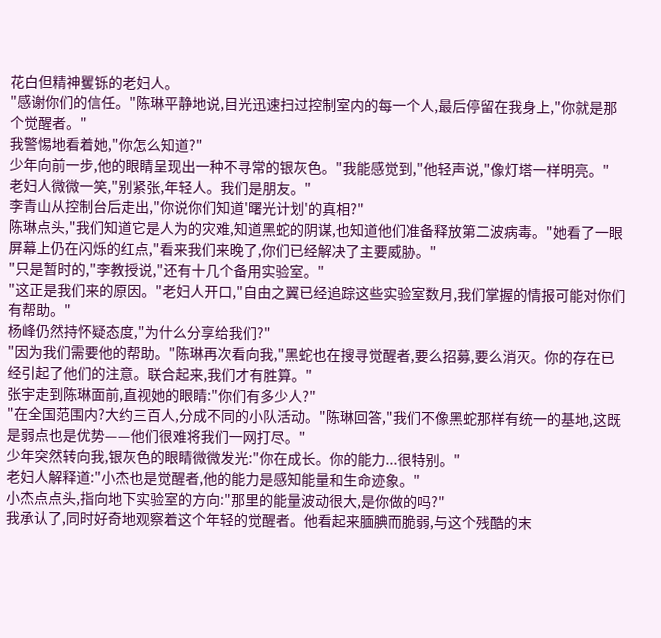花白但精神矍铄的老妇人。
"感谢你们的信任。"陈琳平静地说,目光迅速扫过控制室内的每一个人,最后停留在我身上,"你就是那个觉醒者。"
我警惕地看着她,"你怎么知道?"
少年向前一步,他的眼睛呈现出一种不寻常的银灰色。"我能感觉到,"他轻声说,"像灯塔一样明亮。"
老妇人微微一笑,"别紧张,年轻人。我们是朋友。"
李青山从控制台后走出,"你说你们知道'曙光计划'的真相?"
陈琳点头,"我们知道它是人为的灾难,知道黑蛇的阴谋,也知道他们准备释放第二波病毒。"她看了一眼屏幕上仍在闪烁的红点,"看来我们来晚了,你们已经解决了主要威胁。"
"只是暂时的,"李教授说,"还有十几个备用实验室。"
"这正是我们来的原因。"老妇人开口,"自由之翼已经追踪这些实验室数月,我们掌握的情报可能对你们有帮助。"
杨峰仍然持怀疑态度,"为什么分享给我们?"
"因为我们需要他的帮助。"陈琳再次看向我,"黑蛇也在搜寻觉醒者,要么招募,要么消灭。你的存在已经引起了他们的注意。联合起来,我们才有胜算。"
张宇走到陈琳面前,直视她的眼睛:"你们有多少人?"
"在全国范围内?大约三百人,分成不同的小队活动。"陈琳回答,"我们不像黑蛇那样有统一的基地,这既是弱点也是优势——他们很难将我们一网打尽。"
少年突然转向我,银灰色的眼睛微微发光:"你在成长。你的能力...很特别。"
老妇人解释道:"小杰也是觉醒者,他的能力是感知能量和生命迹象。"
小杰点点头,指向地下实验室的方向:"那里的能量波动很大,是你做的吗?"
我承认了,同时好奇地观察着这个年轻的觉醒者。他看起来腼腆而脆弱,与这个残酷的末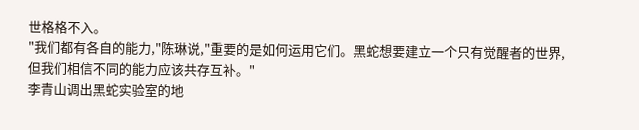世格格不入。
"我们都有各自的能力,"陈琳说,"重要的是如何运用它们。黑蛇想要建立一个只有觉醒者的世界,但我们相信不同的能力应该共存互补。"
李青山调出黑蛇实验室的地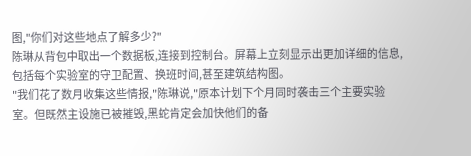图,"你们对这些地点了解多少?"
陈琳从背包中取出一个数据板,连接到控制台。屏幕上立刻显示出更加详细的信息,包括每个实验室的守卫配置、换班时间,甚至建筑结构图。
"我们花了数月收集这些情报,"陈琳说,"原本计划下个月同时袭击三个主要实验室。但既然主设施已被摧毁,黑蛇肯定会加快他们的备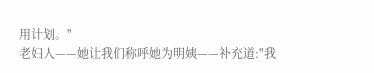用计划。"
老妇人——她让我们称呼她为明姨——补充道:"我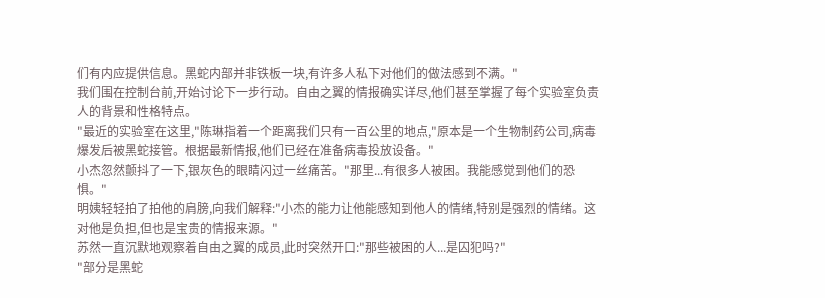们有内应提供信息。黑蛇内部并非铁板一块,有许多人私下对他们的做法感到不满。"
我们围在控制台前,开始讨论下一步行动。自由之翼的情报确实详尽,他们甚至掌握了每个实验室负责人的背景和性格特点。
"最近的实验室在这里,"陈琳指着一个距离我们只有一百公里的地点,"原本是一个生物制药公司,病毒爆发后被黑蛇接管。根据最新情报,他们已经在准备病毒投放设备。"
小杰忽然颤抖了一下,银灰色的眼睛闪过一丝痛苦。"那里...有很多人被困。我能感觉到他们的恐惧。"
明姨轻轻拍了拍他的肩膀,向我们解释:"小杰的能力让他能感知到他人的情绪,特别是强烈的情绪。这对他是负担,但也是宝贵的情报来源。"
苏然一直沉默地观察着自由之翼的成员,此时突然开口:"那些被困的人...是囚犯吗?"
"部分是黑蛇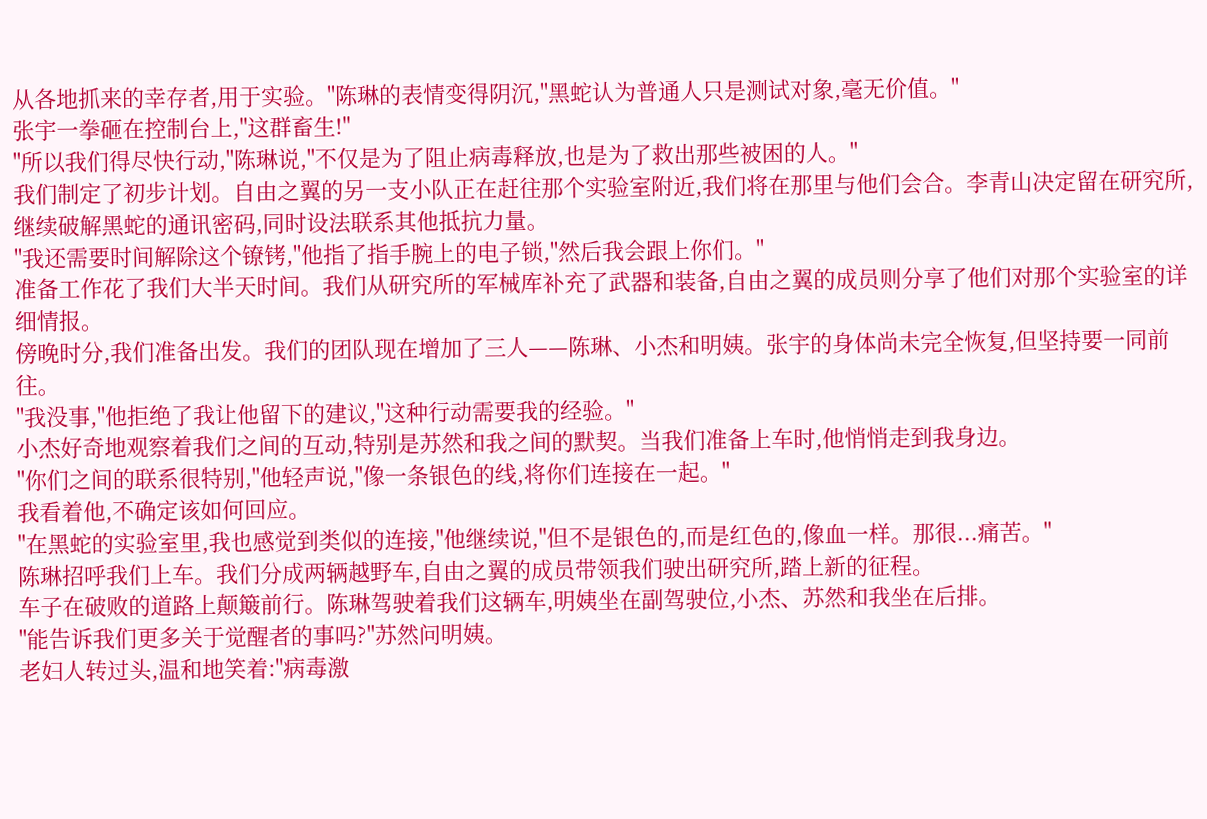从各地抓来的幸存者,用于实验。"陈琳的表情变得阴沉,"黑蛇认为普通人只是测试对象,毫无价值。"
张宇一拳砸在控制台上,"这群畜生!"
"所以我们得尽快行动,"陈琳说,"不仅是为了阻止病毒释放,也是为了救出那些被困的人。"
我们制定了初步计划。自由之翼的另一支小队正在赶往那个实验室附近,我们将在那里与他们会合。李青山决定留在研究所,继续破解黑蛇的通讯密码,同时设法联系其他抵抗力量。
"我还需要时间解除这个镣铐,"他指了指手腕上的电子锁,"然后我会跟上你们。"
准备工作花了我们大半天时间。我们从研究所的军械库补充了武器和装备,自由之翼的成员则分享了他们对那个实验室的详细情报。
傍晚时分,我们准备出发。我们的团队现在增加了三人——陈琳、小杰和明姨。张宇的身体尚未完全恢复,但坚持要一同前往。
"我没事,"他拒绝了我让他留下的建议,"这种行动需要我的经验。"
小杰好奇地观察着我们之间的互动,特别是苏然和我之间的默契。当我们准备上车时,他悄悄走到我身边。
"你们之间的联系很特别,"他轻声说,"像一条银色的线,将你们连接在一起。"
我看着他,不确定该如何回应。
"在黑蛇的实验室里,我也感觉到类似的连接,"他继续说,"但不是银色的,而是红色的,像血一样。那很...痛苦。"
陈琳招呼我们上车。我们分成两辆越野车,自由之翼的成员带领我们驶出研究所,踏上新的征程。
车子在破败的道路上颠簸前行。陈琳驾驶着我们这辆车,明姨坐在副驾驶位,小杰、苏然和我坐在后排。
"能告诉我们更多关于觉醒者的事吗?"苏然问明姨。
老妇人转过头,温和地笑着:"病毒激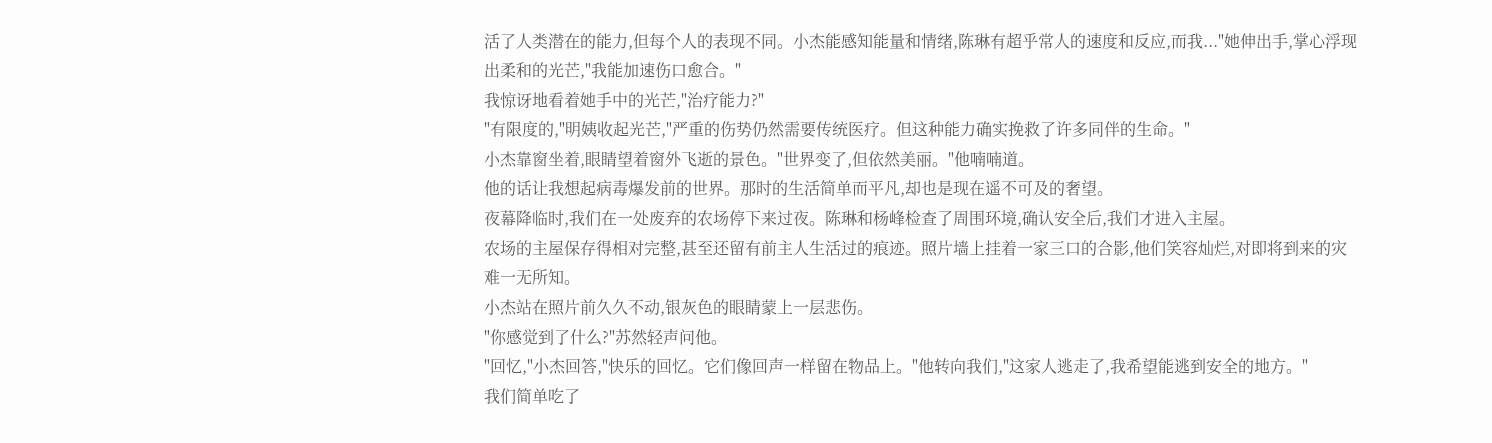活了人类潜在的能力,但每个人的表现不同。小杰能感知能量和情绪,陈琳有超乎常人的速度和反应,而我..."她伸出手,掌心浮现出柔和的光芒,"我能加速伤口愈合。"
我惊讶地看着她手中的光芒,"治疗能力?"
"有限度的,"明姨收起光芒,"严重的伤势仍然需要传统医疗。但这种能力确实挽救了许多同伴的生命。"
小杰靠窗坐着,眼睛望着窗外飞逝的景色。"世界变了,但依然美丽。"他喃喃道。
他的话让我想起病毒爆发前的世界。那时的生活简单而平凡,却也是现在遥不可及的奢望。
夜幕降临时,我们在一处废弃的农场停下来过夜。陈琳和杨峰检查了周围环境,确认安全后,我们才进入主屋。
农场的主屋保存得相对完整,甚至还留有前主人生活过的痕迹。照片墙上挂着一家三口的合影,他们笑容灿烂,对即将到来的灾难一无所知。
小杰站在照片前久久不动,银灰色的眼睛蒙上一层悲伤。
"你感觉到了什么?"苏然轻声问他。
"回忆,"小杰回答,"快乐的回忆。它们像回声一样留在物品上。"他转向我们,"这家人逃走了,我希望能逃到安全的地方。"
我们简单吃了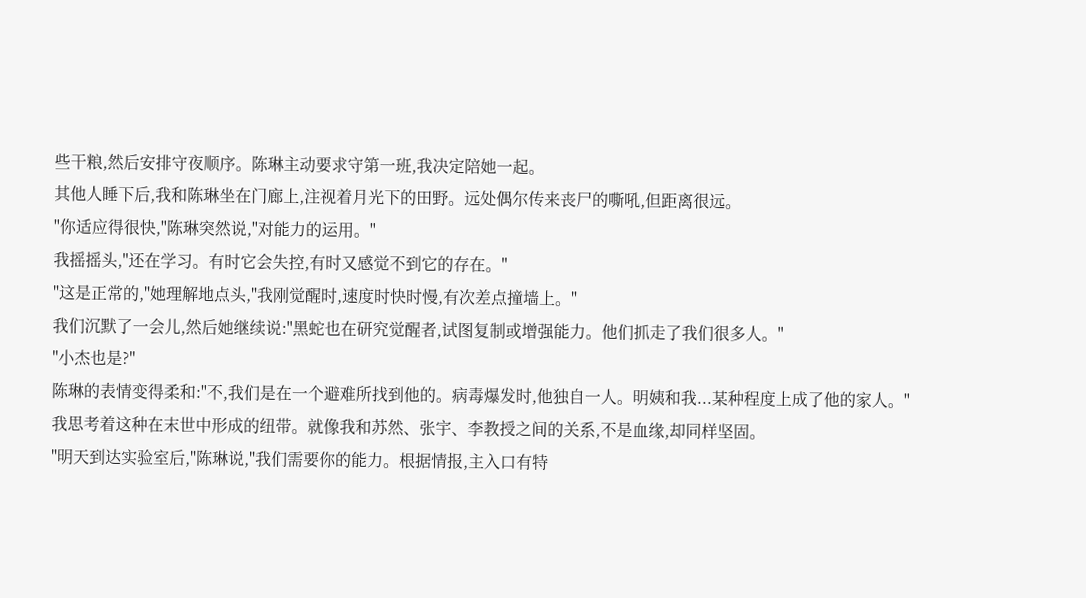些干粮,然后安排守夜顺序。陈琳主动要求守第一班,我决定陪她一起。
其他人睡下后,我和陈琳坐在门廊上,注视着月光下的田野。远处偶尔传来丧尸的嘶吼,但距离很远。
"你适应得很快,"陈琳突然说,"对能力的运用。"
我摇摇头,"还在学习。有时它会失控,有时又感觉不到它的存在。"
"这是正常的,"她理解地点头,"我刚觉醒时,速度时快时慢,有次差点撞墙上。"
我们沉默了一会儿,然后她继续说:"黑蛇也在研究觉醒者,试图复制或增强能力。他们抓走了我们很多人。"
"小杰也是?"
陈琳的表情变得柔和:"不,我们是在一个避难所找到他的。病毒爆发时,他独自一人。明姨和我...某种程度上成了他的家人。"
我思考着这种在末世中形成的纽带。就像我和苏然、张宇、李教授之间的关系,不是血缘,却同样坚固。
"明天到达实验室后,"陈琳说,"我们需要你的能力。根据情报,主入口有特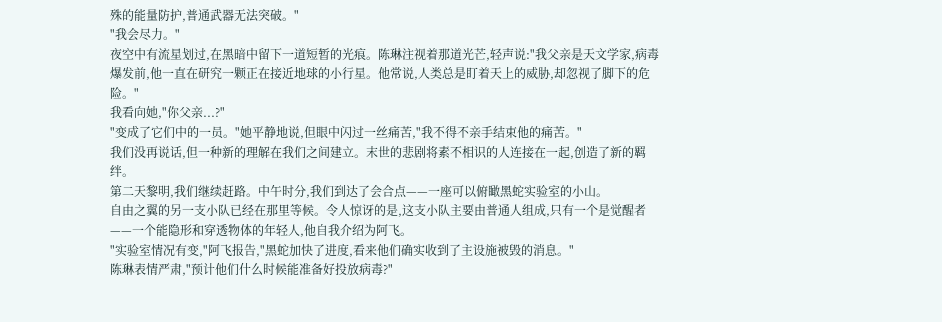殊的能量防护,普通武器无法突破。"
"我会尽力。"
夜空中有流星划过,在黑暗中留下一道短暂的光痕。陈琳注视着那道光芒,轻声说:"我父亲是天文学家,病毒爆发前,他一直在研究一颗正在接近地球的小行星。他常说,人类总是盯着天上的威胁,却忽视了脚下的危险。"
我看向她,"你父亲...?"
"变成了它们中的一员。"她平静地说,但眼中闪过一丝痛苦,"我不得不亲手结束他的痛苦。"
我们没再说话,但一种新的理解在我们之间建立。末世的悲剧将素不相识的人连接在一起,创造了新的羁绊。
第二天黎明,我们继续赶路。中午时分,我们到达了会合点——一座可以俯瞰黑蛇实验室的小山。
自由之翼的另一支小队已经在那里等候。令人惊讶的是,这支小队主要由普通人组成,只有一个是觉醒者——一个能隐形和穿透物体的年轻人,他自我介绍为阿飞。
"实验室情况有变,"阿飞报告,"黑蛇加快了进度,看来他们确实收到了主设施被毁的消息。"
陈琳表情严肃,"预计他们什么时候能准备好投放病毒?"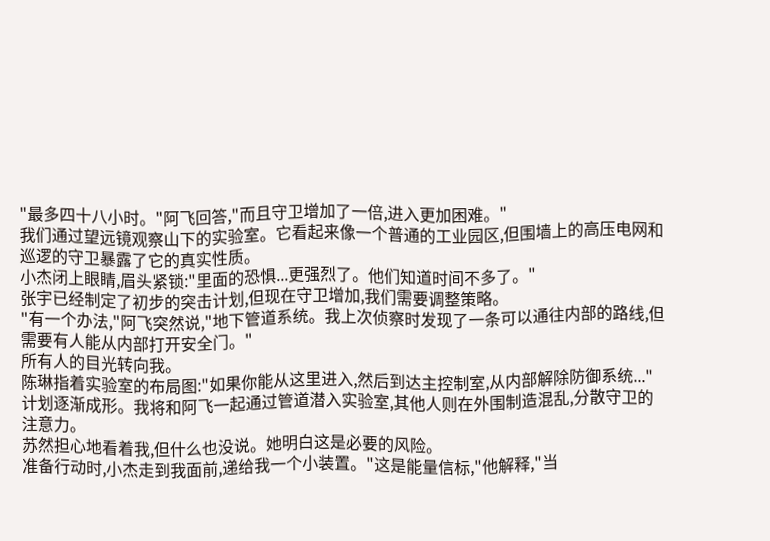"最多四十八小时。"阿飞回答,"而且守卫增加了一倍,进入更加困难。"
我们通过望远镜观察山下的实验室。它看起来像一个普通的工业园区,但围墙上的高压电网和巡逻的守卫暴露了它的真实性质。
小杰闭上眼睛,眉头紧锁:"里面的恐惧...更强烈了。他们知道时间不多了。"
张宇已经制定了初步的突击计划,但现在守卫增加,我们需要调整策略。
"有一个办法,"阿飞突然说,"地下管道系统。我上次侦察时发现了一条可以通往内部的路线,但需要有人能从内部打开安全门。"
所有人的目光转向我。
陈琳指着实验室的布局图:"如果你能从这里进入,然后到达主控制室,从内部解除防御系统..."
计划逐渐成形。我将和阿飞一起通过管道潜入实验室,其他人则在外围制造混乱,分散守卫的注意力。
苏然担心地看着我,但什么也没说。她明白这是必要的风险。
准备行动时,小杰走到我面前,递给我一个小装置。"这是能量信标,"他解释,"当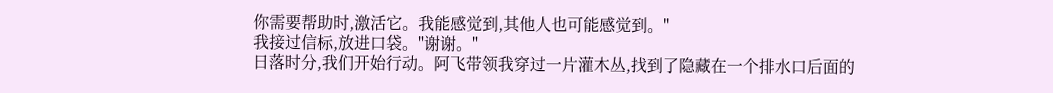你需要帮助时,激活它。我能感觉到,其他人也可能感觉到。"
我接过信标,放进口袋。"谢谢。"
日落时分,我们开始行动。阿飞带领我穿过一片灌木丛,找到了隐藏在一个排水口后面的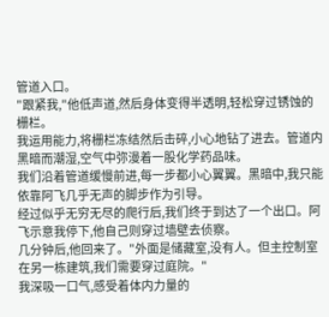管道入口。
"跟紧我,"他低声道,然后身体变得半透明,轻松穿过锈蚀的栅栏。
我运用能力,将栅栏冻结然后击碎,小心地钻了进去。管道内黑暗而潮湿,空气中弥漫着一股化学药品味。
我们沿着管道缓慢前进,每一步都小心翼翼。黑暗中,我只能依靠阿飞几乎无声的脚步作为引导。
经过似乎无穷无尽的爬行后,我们终于到达了一个出口。阿飞示意我停下,他自己则穿过墙壁去侦察。
几分钟后,他回来了。"外面是储藏室,没有人。但主控制室在另一栋建筑,我们需要穿过庭院。"
我深吸一口气,感受着体内力量的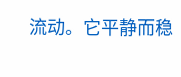流动。它平静而稳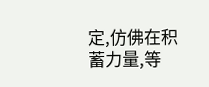定,仿佛在积蓄力量,等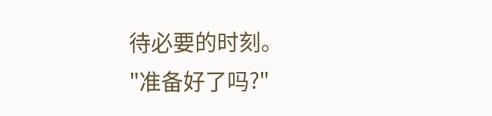待必要的时刻。
"准备好了吗?"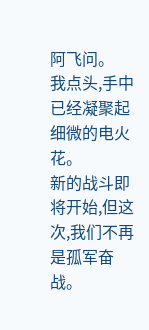阿飞问。
我点头,手中已经凝聚起细微的电火花。
新的战斗即将开始,但这次,我们不再是孤军奋战。